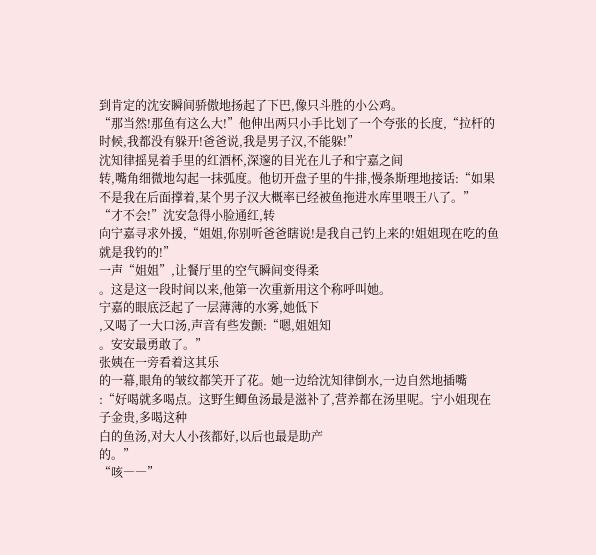到肯定的沈安瞬间骄傲地扬起了下巴,像只斗胜的小公鸡。
“那当然!那鱼有这么大!”他伸出两只小手比划了一个夸张的长度,“拉杆的时候,我都没有躲开!爸爸说,我是男子汉,不能躲!”
沈知律摇晃着手里的红酒杯,深邃的目光在儿子和宁嘉之间
转,嘴角细微地勾起一抹弧度。他切开盘子里的牛排,慢条斯理地接话:“如果不是我在后面撑着,某个男子汉大概率已经被鱼拖进水库里喂王八了。”
“才不会!”沈安急得小脸通红,转
向宁嘉寻求外援,“姐姐,你别听爸爸瞎说!是我自己钓上来的!姐姐现在吃的鱼就是我钓的!”
一声“姐姐”,让餐厅里的空气瞬间变得柔
。这是这一段时间以来,他第一次重新用这个称呼叫她。
宁嘉的眼底泛起了一层薄薄的水雾,她低下
,又喝了一大口汤,声音有些发颤:“嗯,姐姐知
。安安最勇敢了。”
张姨在一旁看着这其乐
的一幕,眼角的皱纹都笑开了花。她一边给沈知律倒水,一边自然地插嘴
:“好喝就多喝点。这野生鲫鱼汤最是滋补了,营养都在汤里呢。宁小姐现在
子金贵,多喝这种
白的鱼汤,对大人小孩都好,以后也最是助产
的。”
“咳――”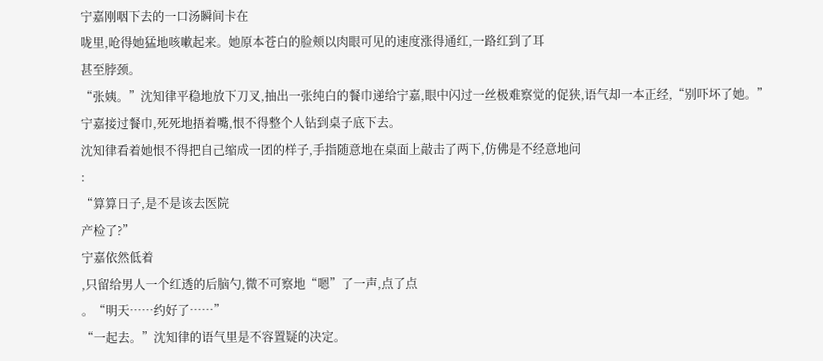宁嘉刚咽下去的一口汤瞬间卡在
咙里,呛得她猛地咳嗽起来。她原本苍白的脸颊以肉眼可见的速度涨得通红,一路红到了耳
甚至脖颈。
“张姨。”沈知律平稳地放下刀叉,抽出一张纯白的餐巾递给宁嘉,眼中闪过一丝极难察觉的促狭,语气却一本正经,“别吓坏了她。”
宁嘉接过餐巾,死死地捂着嘴,恨不得整个人钻到桌子底下去。
沈知律看着她恨不得把自己缩成一团的样子,手指随意地在桌面上敲击了两下,仿佛是不经意地问
:
“算算日子,是不是该去医院
产检了?”
宁嘉依然低着
,只留给男人一个红透的后脑勺,微不可察地“嗯”了一声,点了点
。“明天……约好了……”
“一起去。”沈知律的语气里是不容置疑的决定。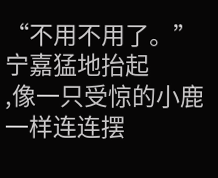“不用不用了。”宁嘉猛地抬起
,像一只受惊的小鹿一样连连摆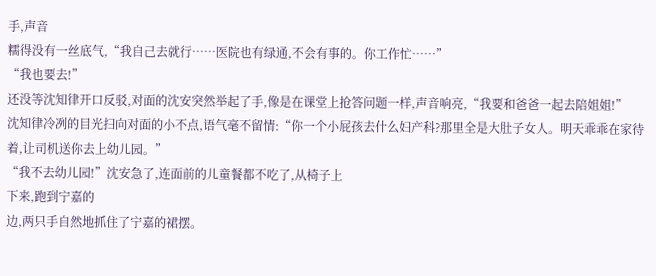手,声音
糯得没有一丝底气,“我自己去就行……医院也有绿通,不会有事的。你工作忙……”
“我也要去!”
还没等沈知律开口反驳,对面的沈安突然举起了手,像是在课堂上抢答问题一样,声音响亮,“我要和爸爸一起去陪姐姐!”
沈知律冷冽的目光扫向对面的小不点,语气毫不留情:“你一个小屁孩去什么妇产科?那里全是大肚子女人。明天乖乖在家待着,让司机送你去上幼儿园。”
“我不去幼儿园!”沈安急了,连面前的儿童餐都不吃了,从椅子上
下来,跑到宁嘉的
边,两只手自然地抓住了宁嘉的裙摆。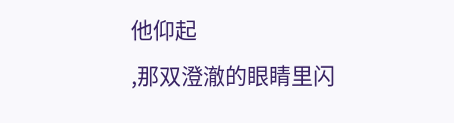他仰起
,那双澄澈的眼睛里闪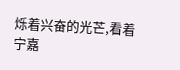烁着兴奋的光芒,看着宁嘉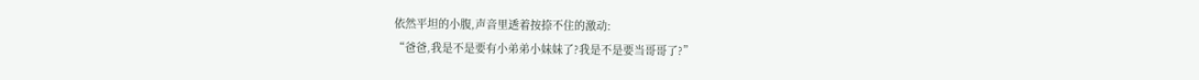依然平坦的小腹,声音里透着按捺不住的激动:
“爸爸,我是不是要有小弟弟小妹妹了?我是不是要当哥哥了?”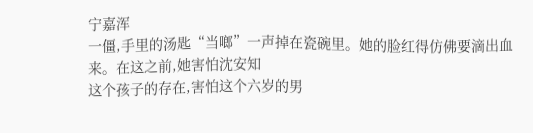宁嘉浑
一僵,手里的汤匙“当啷”一声掉在瓷碗里。她的脸红得仿佛要滴出血来。在这之前,她害怕沈安知
这个孩子的存在,害怕这个六岁的男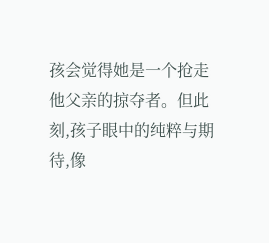孩会觉得她是一个抢走他父亲的掠夺者。但此刻,孩子眼中的纯粹与期待,像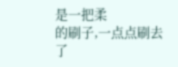是一把柔
的刷子,一点点刷去了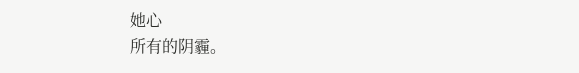她心
所有的阴霾。